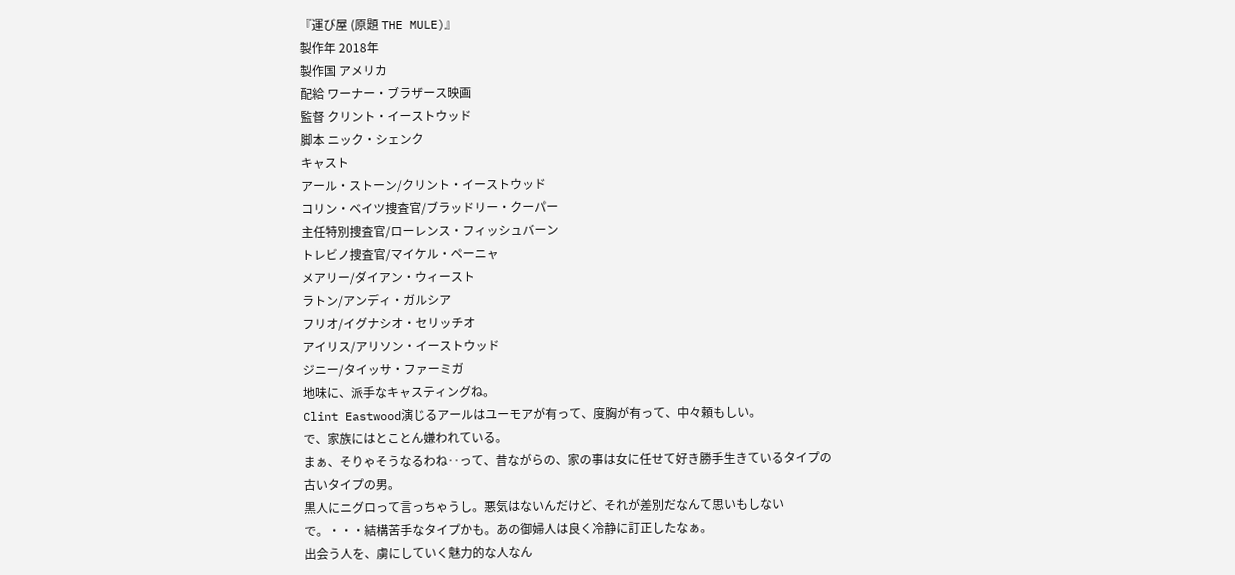『運び屋 (原題 THE MULE)』
製作年 2018年
製作国 アメリカ
配給 ワーナー・ブラザース映画
監督 クリント・イーストウッド
脚本 ニック・シェンク
キャスト
アール・ストーン/クリント・イーストウッド
コリン・ベイツ捜査官/ブラッドリー・クーパー
主任特別捜査官/ローレンス・フィッシュバーン
トレビノ捜査官/マイケル・ペーニャ
メアリー/ダイアン・ウィースト
ラトン/アンディ・ガルシア
フリオ/イグナシオ・セリッチオ
アイリス/アリソン・イーストウッド
ジニー/タイッサ・ファーミガ
地味に、派手なキャスティングね。
Clint Eastwood演じるアールはユーモアが有って、度胸が有って、中々頼もしい。
で、家族にはとことん嫌われている。
まぁ、そりゃそうなるわね‥って、昔ながらの、家の事は女に任せて好き勝手生きているタイプの古いタイプの男。
黒人にニグロって言っちゃうし。悪気はないんだけど、それが差別だなんて思いもしないで。・・・結構苦手なタイプかも。あの御婦人は良く冷静に訂正したなぁ。
出会う人を、虜にしていく魅力的な人なん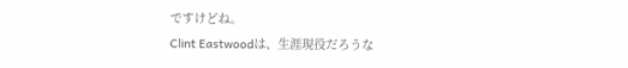ですけどね。
Clint Eastwoodは、生涯現役だろうな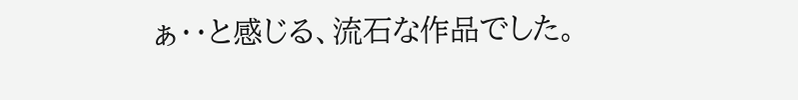ぁ‥と感じる、流石な作品でした。